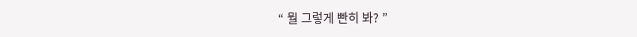“ 뭘 그렇게 빤히 봐? ”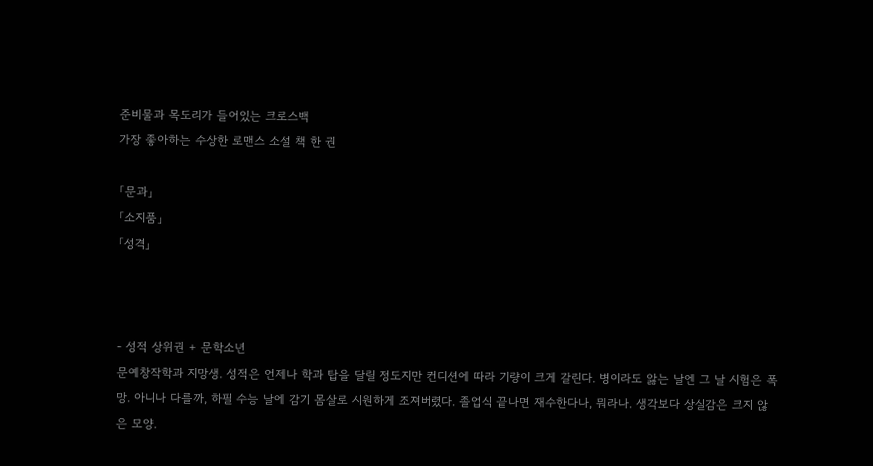준비물과 목도리가 들어있는 크로스백
가장 좋아하는 수상한 로맨스 소설 책 한 권

「문과」
「소지품」
「성격」



- 성적 상위권 + 문학소년
문예창작학과 지망생. 성적은 언제나 학과 탑을 달릴 정도지만 컨디션에 따라 기량이 크게 갈린다. 병이라도 앓는 날엔 그 날 시험은 폭망. 아니나 다를까, 하필 수능 날에 감기 몸살로 시원하게 조져버렸다. 졸업식 끝나면 재수한다나, 뭐라나. 생각보다 상실감은 크지 않은 모양.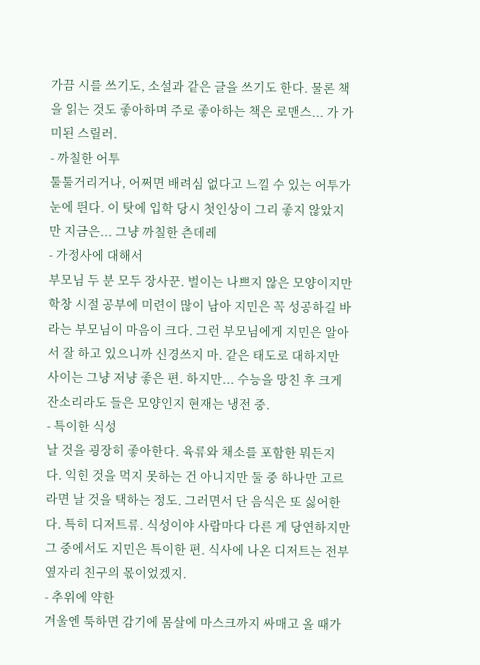가끔 시를 쓰기도, 소설과 같은 글을 쓰기도 한다. 물론 책을 읽는 것도 좋아하며 주로 좋아하는 책은 로맨스... 가 가미된 스릴러.
- 까칠한 어투
툴툴거리거나, 어쩌면 배려심 없다고 느낄 수 있는 어투가 눈에 띈다. 이 탓에 입학 당시 첫인상이 그리 좋지 않았지만 지금은... 그냥 까칠한 츤데레
- 가정사에 대해서
부모님 두 분 모두 장사꾼. 벌이는 나쁘지 않은 모양이지만 학창 시절 공부에 미련이 많이 남아 지민은 꼭 성공하길 바라는 부모님이 마음이 크다. 그런 부모님에게 지민은 알아서 잘 하고 있으니까 신경쓰지 마. 같은 태도로 대하지만 사이는 그냥 저냥 좋은 편. 하지만... 수능을 망친 후 크게 잔소리라도 들은 모양인지 현재는 냉전 중.
- 특이한 식성
날 것을 굉장히 좋아한다. 육류와 채소를 포함한 뭐든지 다. 익힌 것을 먹지 못하는 건 아니지만 둘 중 하나만 고르라면 날 것을 택하는 정도. 그러면서 단 음식은 또 싫어한다. 특히 디저트류. 식성이야 사람마다 다른 게 당연하지만 그 중에서도 지민은 특이한 편. 식사에 나온 디저트는 전부 옆자리 친구의 몫이었겠지.
- 추위에 약한
겨울엔 툭하면 감기에 몸살에 마스크까지 싸매고 올 때가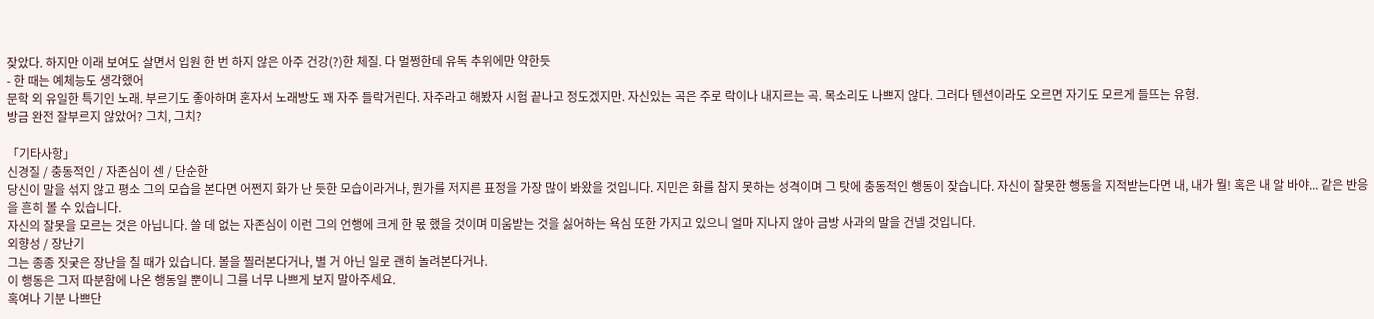잦았다. 하지만 이래 보여도 살면서 입원 한 번 하지 않은 아주 건강(?)한 체질. 다 멀쩡한데 유독 추위에만 약한듯
- 한 때는 예체능도 생각했어
문학 외 유일한 특기인 노래. 부르기도 좋아하며 혼자서 노래방도 꽤 자주 들락거린다. 자주라고 해봤자 시험 끝나고 정도겠지만. 자신있는 곡은 주로 락이나 내지르는 곡. 목소리도 나쁘지 않다. 그러다 텐션이라도 오르면 자기도 모르게 들뜨는 유형.
방금 완전 잘부르지 않았어? 그치, 그치?

「기타사항」
신경질 / 충동적인 / 자존심이 센 / 단순한
당신이 말을 섞지 않고 평소 그의 모습을 본다면 어쩐지 화가 난 듯한 모습이라거나, 뭔가를 저지른 표정을 가장 많이 봐왔을 것입니다. 지민은 화를 참지 못하는 성격이며 그 탓에 충동적인 행동이 잦습니다. 자신이 잘못한 행동을 지적받는다면 내, 내가 뭘! 혹은 내 알 바야... 같은 반응을 흔히 볼 수 있습니다.
자신의 잘못을 모르는 것은 아닙니다. 쓸 데 없는 자존심이 이런 그의 언행에 크게 한 몫 했을 것이며 미움받는 것을 싫어하는 욕심 또한 가지고 있으니 얼마 지나지 않아 금방 사과의 말을 건넬 것입니다.
외향성 / 장난기
그는 종종 짓궂은 장난을 칠 때가 있습니다. 볼을 찔러본다거나, 별 거 아닌 일로 괜히 놀려본다거나.
이 행동은 그저 따분함에 나온 행동일 뿐이니 그를 너무 나쁘게 보지 말아주세요.
혹여나 기분 나쁘단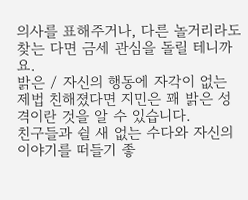의사를 표해주거나, 다른 놀거리라도 찾는 다면 금세 관심을 돌릴 테니까요.
밝은 / 자신의 행동에 자각이 없는
제법 친해졌다면 지민은 꽤 밝은 성격이란 것을 알 수 있습니다.
친구들과 쉴 새 없는 수다와 자신의 이야기를 떠들기 좋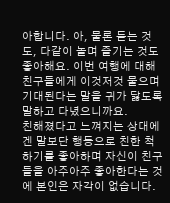아합니다. 아, 물론 듣는 것도, 다같이 놀며 즐기는 것도 좋아해요. 이번 여행에 대해 친구들에게 이것저것 물으며 기대된다는 말을 귀가 닳도록 말하고 다녔으니까요.
친해졌다고 느껴지는 상대에겐 말보단 행동으로 친한 척 하기를 좋아하며 자신이 친구들을 아주아주 좋아한다는 것에 본인은 자각이 없습니다.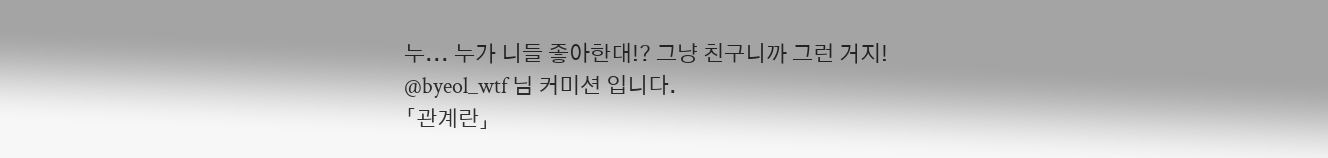누... 누가 니들 좋아한대!? 그냥 친구니까 그런 거지!
@byeol_wtf 님 커미션 입니다.
「관계란」